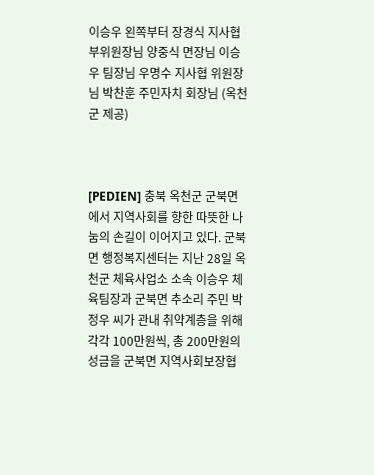이승우 왼쪽부터 장경식 지사협 부위원장님 양중식 면장님 이승우 팀장님 우명수 지사협 위원장님 박찬훈 주민자치 회장님 (옥천군 제공)



[PEDIEN] 충북 옥천군 군북면에서 지역사회를 향한 따뜻한 나눔의 손길이 이어지고 있다. 군북면 행정복지센터는 지난 28일 옥천군 체육사업소 소속 이승우 체육팀장과 군북면 추소리 주민 박정우 씨가 관내 취약계층을 위해 각각 100만원씩, 총 200만원의 성금을 군북면 지역사회보장협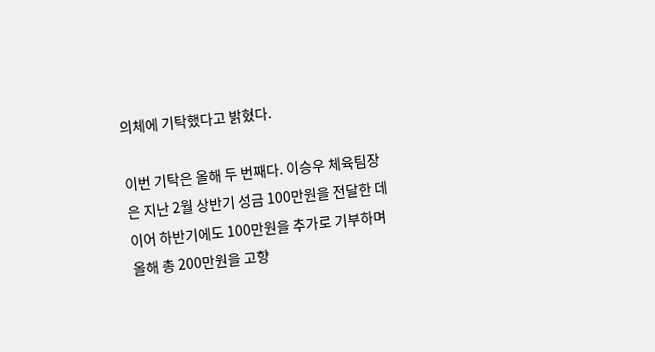의체에 기탁했다고 밝혔다.

이번 기탁은 올해 두 번째다. 이승우 체육팀장은 지난 2월 상반기 성금 100만원을 전달한 데 이어 하반기에도 100만원을 추가로 기부하며 올해 총 200만원을 고향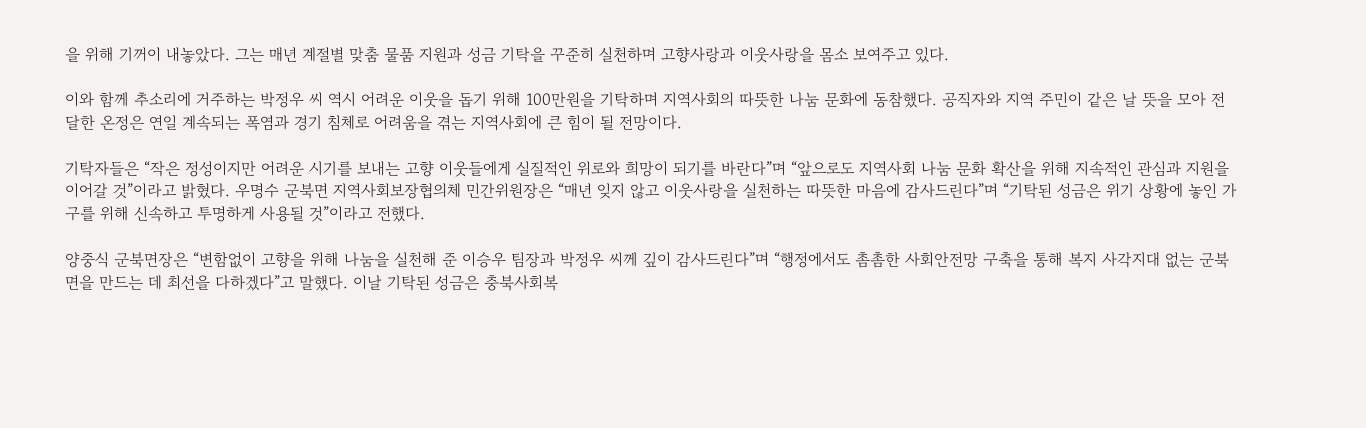을 위해 기꺼이 내놓았다. 그는 매년 계절별 맞춤 물품 지원과 성금 기탁을 꾸준히 실천하며 고향사랑과 이웃사랑을 몸소 보여주고 있다.

이와 함께 추소리에 거주하는 박정우 씨 역시 어려운 이웃을 돕기 위해 100만원을 기탁하며 지역사회의 따뜻한 나눔 문화에 동참했다. 공직자와 지역 주민이 같은 날 뜻을 모아 전달한 온정은 연일 계속되는 폭염과 경기 침체로 어려움을 겪는 지역사회에 큰 힘이 될 전망이다.

기탁자들은 “작은 정성이지만 어려운 시기를 보내는 고향 이웃들에게 실질적인 위로와 희망이 되기를 바란다”며 “앞으로도 지역사회 나눔 문화 확산을 위해 지속적인 관심과 지원을 이어갈 것”이라고 밝혔다. 우명수 군북면 지역사회보장협의체 민간위원장은 “매년 잊지 않고 이웃사랑을 실천하는 따뜻한 마음에 감사드린다”며 “기탁된 성금은 위기 상황에 놓인 가구를 위해 신속하고 투명하게 사용될 것”이라고 전했다.

양중식 군북면장은 “변함없이 고향을 위해 나눔을 실천해 준 이승우 팀장과 박정우 씨께 깊이 감사드린다”며 “행정에서도 촘촘한 사회안전망 구축을 통해 복지 사각지대 없는 군북면을 만드는 데 최선을 다하겠다”고 말했다. 이날 기탁된 성금은 충북사회복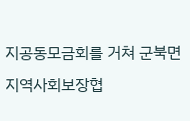지공동모금회를 거쳐 군북면 지역사회보장협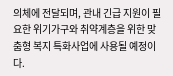의체에 전달되며, 관내 긴급 지원이 필요한 위기가구와 취약계층을 위한 맞춤형 복지 특화사업에 사용될 예정이다.